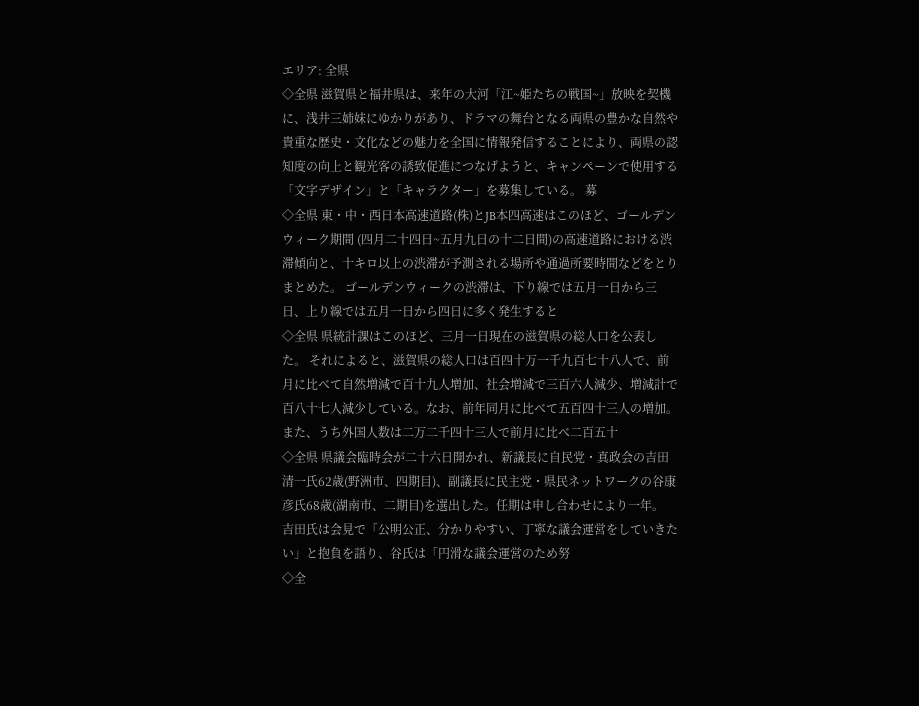エリア: 全県
◇全県 滋賀県と福井県は、来年の大河「江~姫たちの戦国~」放映を契機に、浅井三姉妹にゆかりがあり、ドラマの舞台となる両県の豊かな自然や貴重な歴史・文化などの魅力を全国に情報発信することにより、両県の認知度の向上と観光客の誘致促進につなげようと、キャンペーンで使用する「文字デザイン」と「キャラクター」を募集している。 募
◇全県 東・中・西日本高速道路(株)とJB本四高速はこのほど、ゴールデンウィーク期間 (四月二十四日~五月九日の十二日間)の高速道路における渋滞傾向と、十キロ以上の渋滞が予測される場所や通過所要時間などをとりまとめた。 ゴールデンウィークの渋滞は、下り線では五月一日から三日、上り線では五月一日から四日に多く発生すると
◇全県 県統計課はこのほど、三月一日現在の滋賀県の総人口を公表した。 それによると、滋賀県の総人口は百四十万一千九百七十八人で、前月に比べて自然増減で百十九人増加、社会増減で三百六人減少、増減計で百八十七人減少している。なお、前年同月に比べて五百四十三人の増加。 また、うち外国人数は二万二千四十三人で前月に比べ二百五十
◇全県 県議会臨時会が二十六日開かれ、新議長に自民党・真政会の吉田清一氏62歳(野洲市、四期目)、副議長に民主党・県民ネットワークの谷康彦氏68歳(湖南市、二期目)を選出した。任期は申し合わせにより一年。 吉田氏は会見で「公明公正、分かりやすい、丁寧な議会運営をしていきたい」と抱負を語り、谷氏は「円滑な議会運営のため努
◇全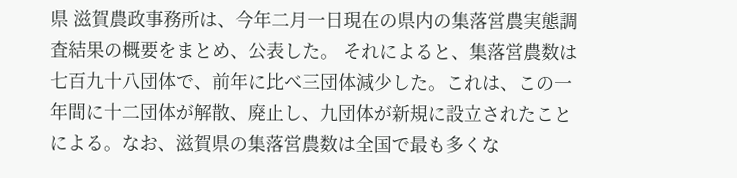県 滋賀農政事務所は、今年二月一日現在の県内の集落営農実態調査結果の概要をまとめ、公表した。 それによると、集落営農数は七百九十八団体で、前年に比べ三団体減少した。これは、この一年間に十二団体が解散、廃止し、九団体が新規に設立されたことによる。なお、滋賀県の集落営農数は全国で最も多くな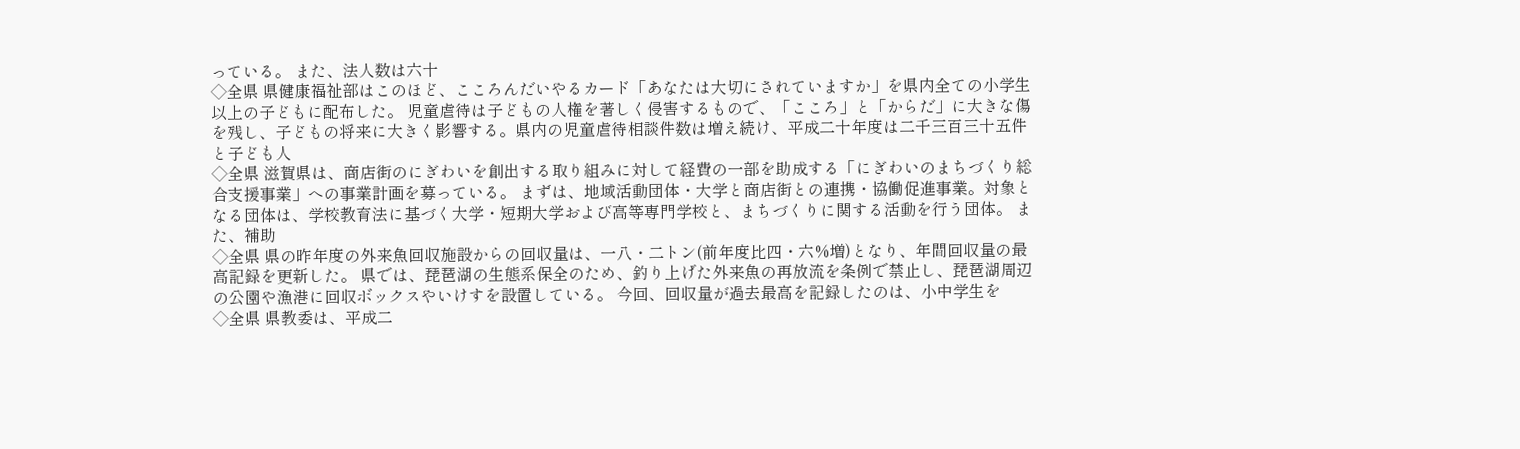っている。 また、法人数は六十
◇全県 県健康福祉部はこのほど、こころんだいやるカード「あなたは大切にされていますか」を県内全ての小学生以上の子どもに配布した。 児童虐待は子どもの人権を著しく侵害するもので、「こころ」と「からだ」に大きな傷を残し、子どもの将来に大きく影響する。県内の児童虐待相談件数は増え続け、平成二十年度は二千三百三十五件と子ども人
◇全県 滋賀県は、商店街のにぎわいを創出する取り組みに対して経費の一部を助成する「にぎわいのまちづくり総合支援事業」への事業計画を募っている。 まずは、地域活動団体・大学と商店街との連携・協働促進事業。対象となる団体は、学校教育法に基づく大学・短期大学および高等専門学校と、まちづくりに関する活動を行う団体。 また、補助
◇全県 県の昨年度の外来魚回収施設からの回収量は、一八・二トン(前年度比四・六%増)となり、年間回収量の最高記録を更新した。 県では、琵琶湖の生態系保全のため、釣り上げた外来魚の再放流を条例で禁止し、琵琶湖周辺の公園や漁港に回収ボックスやいけすを設置している。 今回、回収量が過去最高を記録したのは、小中学生を
◇全県 県教委は、平成二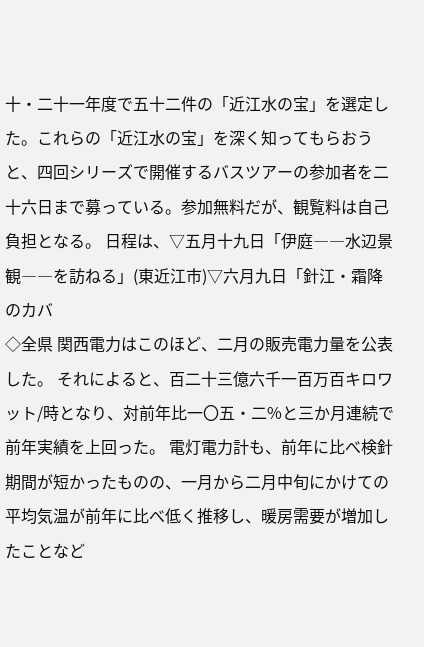十・二十一年度で五十二件の「近江水の宝」を選定した。これらの「近江水の宝」を深く知ってもらおうと、四回シリーズで開催するバスツアーの参加者を二十六日まで募っている。参加無料だが、観覧料は自己負担となる。 日程は、▽五月十九日「伊庭――水辺景観――を訪ねる」(東近江市)▽六月九日「針江・霜降のカバ
◇全県 関西電力はこのほど、二月の販売電力量を公表した。 それによると、百二十三億六千一百万百キロワット/時となり、対前年比一〇五・二%と三か月連続で前年実績を上回った。 電灯電力計も、前年に比べ検針期間が短かったものの、一月から二月中旬にかけての平均気温が前年に比べ低く推移し、暖房需要が増加したことなど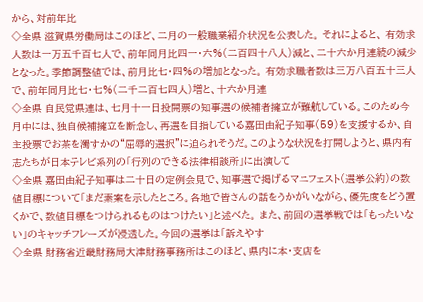から、対前年比
◇全県 滋賀県労働局はこのほど、二月の一般職業紹介状況を公表した。 それによると、 有効求人数は一万五千百七人で、前年同月比四一・六%(二百四十八人)減と、二十六か月連続の減少となった。季節調整値では、前月比七・四%の増加となった。 有効求職者数は三万八百五十三人で、前年同月比七・七%(二千二百七四人)増と、十六か月連
◇全県 自民党県連は、七月十一日投開票の知事選の候補者擁立が難航している。このため今月中には、独自候補擁立を断念し、再選を目指している嘉田由紀子知事(59)を支援するか、自主投票でお茶を濁すかの“屈辱的選択”に迫られそうだ。このような状況を打開しようと、県内有志たちが日本テレビ系列の「行列のできる法律相談所」に出演して
◇全県 嘉田由紀子知事は二十日の定例会見で、知事選で掲げるマニフェスト(選挙公約)の数値目標について「まだ素案を示したところ。各地で皆さんの話をうかがいながら、優先度をどう置くかで、数値目標をつけられるものはつけたい」と述べた。 また、前回の選挙戦では「もったいない」のキャッチフレーズが浸透した。今回の選挙は「訴えやす
◇全県 財務省近畿財務局大津財務事務所はこのほど、県内に本・支店を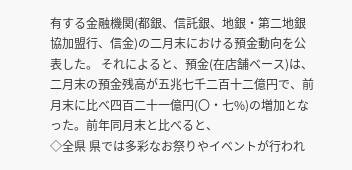有する金融機関(都銀、信託銀、地銀・第二地銀協加盟行、信金)の二月末における預金動向を公表した。 それによると、預金(在店舗ベース)は、二月末の預金残高が五兆七千二百十二億円で、前月末に比べ四百二十一億円(〇・七%)の増加となった。前年同月末と比べると、
◇全県 県では多彩なお祭りやイベントが行われ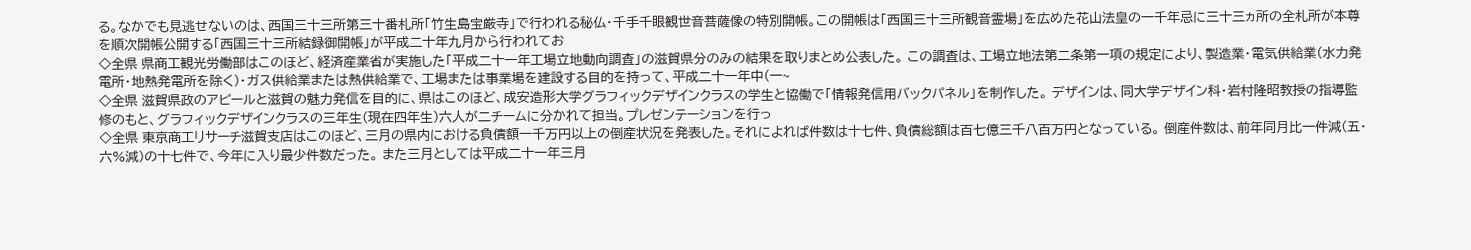る。なかでも見逃せないのは、西国三十三所第三十番札所「竹生島宝厳寺」で行われる秘仏・千手千眼観世音菩薩像の特別開帳。この開帳は「西国三十三所観音霊場」を広めた花山法皇の一千年忌に三十三ヵ所の全札所が本尊を順次開帳公開する「西国三十三所結録御開帳」が平成二十年九月から行われてお
◇全県 県商工観光労働部はこのほど、経済産業省が実施した「平成二十一年工場立地動向調査」の滋賀県分のみの結果を取りまとめ公表した。 この調査は、工場立地法第二条第一項の規定により、製造業・電気供給業(水力発電所・地熱発電所を除く)・ガス供給業または熱供給業で、工場または事業場を建設する目的を持って、平成二十一年中(一~
◇全県 滋賀県政のアピールと滋賀の魅力発信を目的に、県はこのほど、成安造形大学グラフィックデザインクラスの学生と協働で「情報発信用バックパネル」を制作した。 デザインは、同大学デザイン科・岩村隆昭教授の指導監修のもと、グラフィックデザインクラスの三年生(現在四年生)六人が二チームに分かれて担当。プレゼンテーションを行っ
◇全県 東京商工リサーチ滋賀支店はこのほど、三月の県内における負債額一千万円以上の倒産状況を発表した。それによれば件数は十七件、負債総額は百七億三千八百万円となっている。 倒産件数は、前年同月比一件減(五・六%減)の十七件で、今年に入り最少件数だった。 また三月としては平成二十一年三月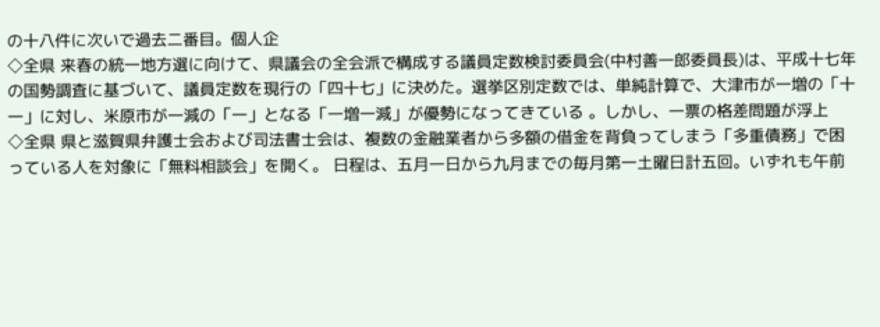の十八件に次いで過去二番目。個人企
◇全県 来春の統一地方選に向けて、県議会の全会派で構成する議員定数検討委員会(中村善一郎委員長)は、平成十七年の国勢調査に基づいて、議員定数を現行の「四十七」に決めた。選挙区別定数では、単純計算で、大津市が一増の「十一」に対し、米原市が一減の「一」となる「一増一減」が優勢になってきている 。しかし、一票の格差問題が浮上
◇全県 県と滋賀県弁護士会および司法書士会は、複数の金融業者から多額の借金を背負ってしまう「多重債務」で困っている人を対象に「無料相談会」を開く。 日程は、五月一日から九月までの毎月第一土曜日計五回。いずれも午前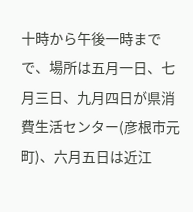十時から午後一時までで、場所は五月一日、七月三日、九月四日が県消費生活センター(彦根市元町)、六月五日は近江